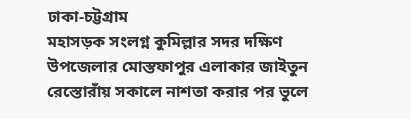ঢাকা-চট্টগ্রাম
মহাসড়ক সংলগ্ন কুমিল্লার সদর দক্ষিণ উপজেলার মোস্তফাপুর এলাকার জাইতুন
রেস্তোরাঁয় সকালে নাশতা করার পর ভুলে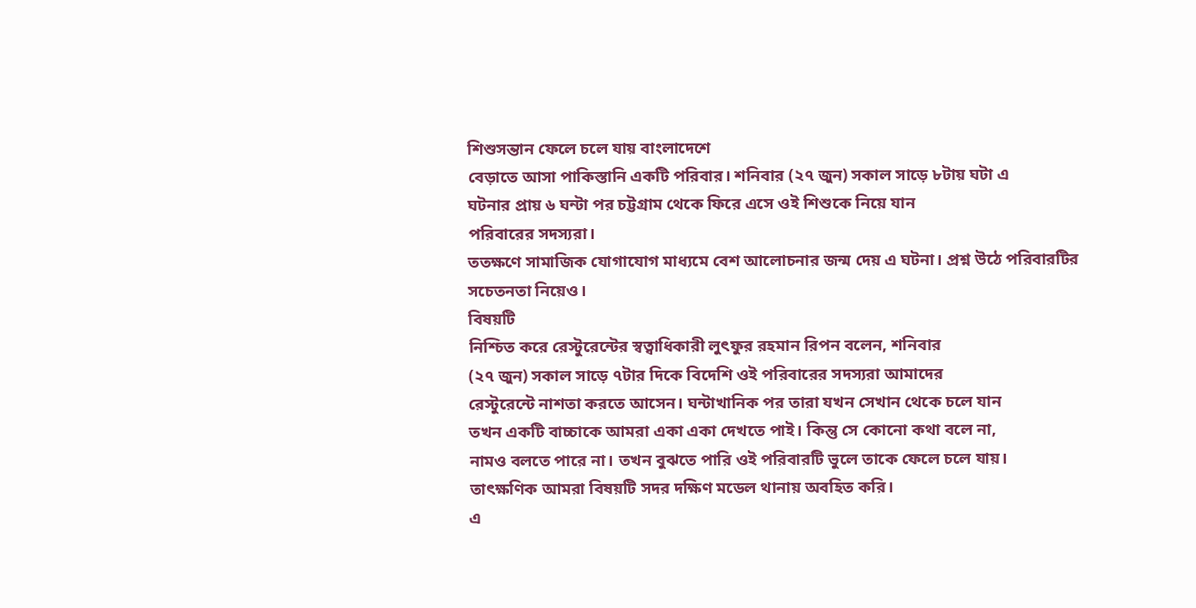শিশুসন্তান ফেলে চলে যায় বাংলাদেশে
বেড়াতে আসা পাকিস্তানি একটি পরিবার। শনিবার (২৭ জুন) সকাল সাড়ে ৮টায় ঘটা এ
ঘটনার প্রায় ৬ ঘন্টা পর চট্টগ্রাম থেকে ফিরে এসে ওই শিশুকে নিয়ে যান
পরিবারের সদস্যরা।
ততক্ষণে সামাজিক যোগাযোগ মাধ্যমে বেশ আলোচনার জন্ম দেয় এ ঘটনা। প্রশ্ন উঠে পরিবারটির সচেতনতা নিয়েও।
বিষয়টি
নিশ্চিত করে রেস্টুরেন্টের স্বত্বাধিকারী লুৎফুর রহমান রিপন বলেন, শনিবার
(২৭ জুন) সকাল সাড়ে ৭টার দিকে বিদেশি ওই পরিবারের সদস্যরা আমাদের
রেস্টুরেন্টে নাশতা করতে আসেন। ঘন্টাখানিক পর তারা যখন সেখান থেকে চলে যান
তখন একটি বাচ্চাকে আমরা একা একা দেখতে পাই। কিন্তু সে কোনো কথা বলে না,
নামও বলতে পারে না। তখন বুঝতে পারি ওই পরিবারটি ভুলে তাকে ফেলে চলে যায়।
তাৎক্ষণিক আমরা বিষয়টি সদর দক্ষিণ মডেল থানায় অবহিত করি।
এ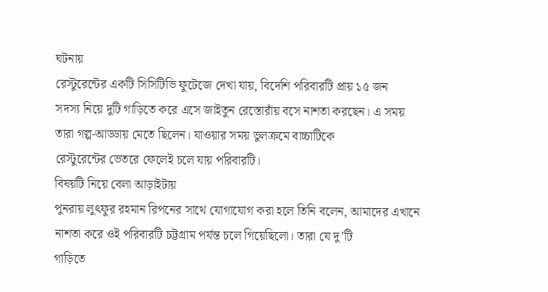ঘটনায়
রেস্টুরেন্টের একটি সিসিটিভি ফুটেজে দেখা যায়, বিদেশি পরিবারটি প্রায় ১৫ জন
সদস্য নিয়ে দুটি গাড়িতে করে এসে জাইতুন রেস্তোরাঁয় বসে নাশতা করছেন। এ সময়
তারা গল্প-আড্ডায় মেতে ছিলেন। যাওয়ার সময় ভুলক্রমে বাচ্চাটিকে
রেস্টুরেন্টের ভেতরে ফেলেই চলে যায় পরিবারটি।
বিষয়টি নিয়ে বেলা আড়াইটায়
পুনরায় লুৎফুর রহমান রিপনের সাথে যোগাযোগ করা হলে তিনি বলেন, আমাদের এখানে
নাশতা করে ওই পরিবারটি চট্টগ্রাম পর্যন্ত চলে গিয়েছিলো। তারা যে দু’টি
গাড়িতে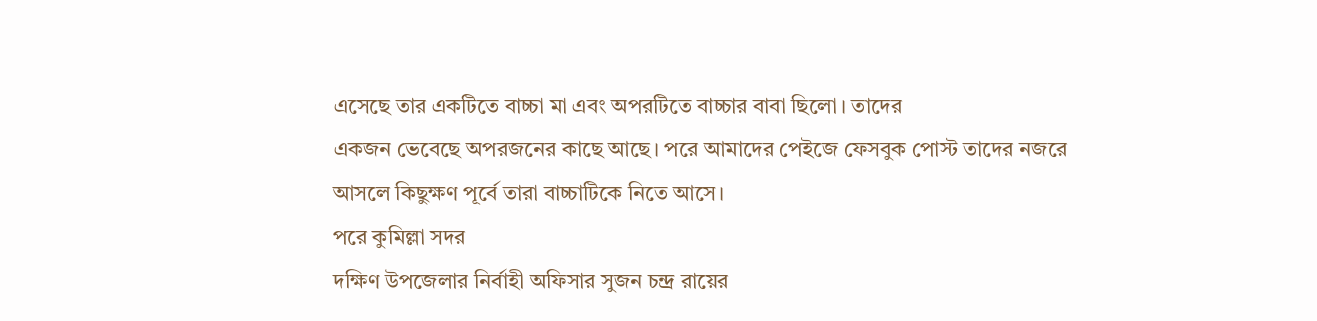এসেছে তার একটিতে বাচ্চা মা এবং অপরটিতে বাচ্চার বাবা ছিলো। তাদের
একজন ভেবেছে অপরজনের কাছে আছে। পরে আমাদের পেইজে ফেসবুক পোস্ট তাদের নজরে
আসলে কিছুক্ষণ পূর্বে তারা বাচ্চাটিকে নিতে আসে।
পরে কুমিল্লা সদর
দক্ষিণ উপজেলার নির্বাহী অফিসার সুজন চন্দ্র রায়ের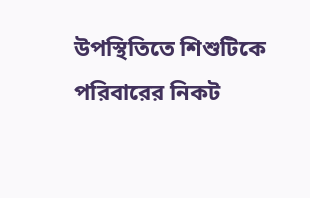উপস্থিতিতে শিশুটিকে
পরিবারের নিকট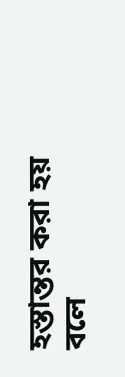হস্তান্তর করা হয় বলে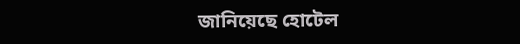জানিয়েছে হোটেল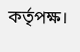কর্তৃপক্ষ।